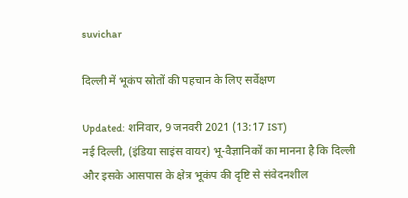suvichar

दिल्ली में भूकंप स्रोतों की पहचान के लिए सर्वेक्षण

Updated: शनिवार, 9 जनवरी 2021 (13:17 IST)
नई दिल्ली, (इंडिया साइंस वायर) भू-वैज्ञानिकों का मानना है कि दिल्ली और इसके आसपास के क्षेत्र भूकंप की दृष्टि से संवेदनशील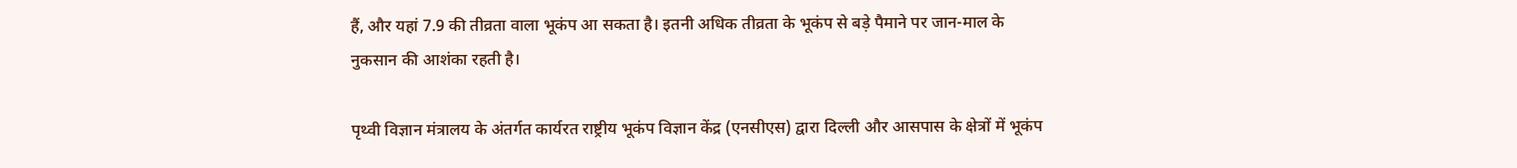हैं, और यहां 7.9 की तीव्रता वाला भूकंप आ सकता है। इतनी अधिक तीव्रता के भूकंप से बड़े पैमाने पर जान-माल के नुकसान की आशंका रहती है।

पृथ्वी विज्ञान मंत्रालय के अंतर्गत कार्यरत राष्ट्रीय भूकंप विज्ञान केंद्र (एनसीएस) द्वारा दिल्ली और आसपास के क्षेत्रों में भूकंप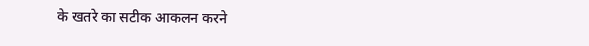के खतरे का सटीक आकलन करने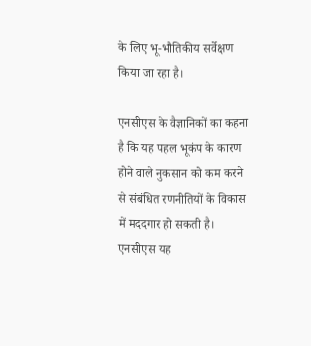के लिए भू-भौतिकीय सर्वेक्षण किया जा रहा है।

एनसीएस के वैज्ञानिकों का कहना है कि यह पहल भूकंप के कारण होने वाले नुकसान को कम करने से संबंधित रणनीतियों के विकास में मददगार हो सकती है। एनसीएस यह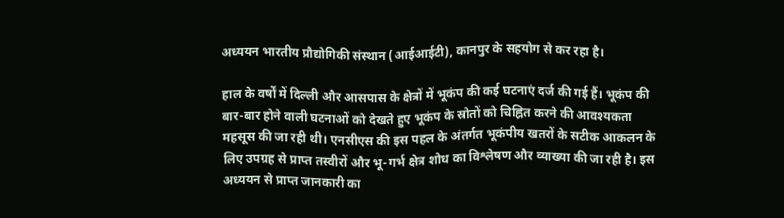अध्ययन भारतीय प्रौद्योगिकी संस्थान (आईआईटी), कानपुर के सहयोग से कर रहा है।

हाल के वर्षों में दिल्ली और आसपास के क्षेत्रों में भूकंप की कई घटनाएं दर्ज की गई हैं। भूकंप की बार-बार होने वाली घटनाओं को देखते हुए भूकंप के स्रोतों को चिह्नित करने की आवश्यकता महसूस की जा रही थी। एनसीएस की इस पहल के अंतर्गत भूकंपीय खतरों के सटीक आकलन के लिए उपग्रह से प्राप्त तस्वीरों और भू-गर्भ क्षेत्र शोध का विश्लेषण और व्याख्या की जा रही है। इस अध्ययन से प्राप्त जानकारी का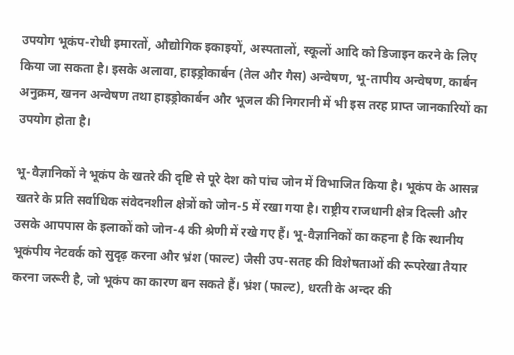उपयोग भूकंप-रोधी इमारतों, औद्योगिक इकाइयों, अस्पतालों, स्कूलों आदि को डिजाइन करने के लिए किया जा सकता है। इसके अलावा, हाइड्रोकार्बन (तेल और गैस) अन्वेषण, भू-तापीय अन्वेषण, कार्बन अनुक्रम, खनन अन्वेषण तथा हाइड्रोकार्बन और भूजल की निगरानी में भी इस तरह प्राप्त जानकारियों का उपयोग होता है।

भू-वैज्ञानिकों ने भूकंप के खतरे की दृष्टि से पूरे देश को पांच जोन में विभाजित किया है। भूकंप के आसन्न खतरे के प्रति सर्वाधिक संवेदनशील क्षेत्रों को जोन-5 में रखा गया है। राष्ट्रीय राजधानी क्षेत्र दिल्ली और उसके आपपास के इलाकों को जोन-4 की श्रेणी में रखे गए हैं। भू-वैज्ञानिकों का कहना है कि स्थानीय भूकंपीय नेटवर्क को सुदृढ़ करना और भ्रंश (फाल्ट) जैसी उप-सतह की विशेषताओं की रूपरेखा तैयार करना जरूरी है, जो भूकंप का कारण बन सकते हैं। भ्रंश (फाल्ट), धरती के अन्दर की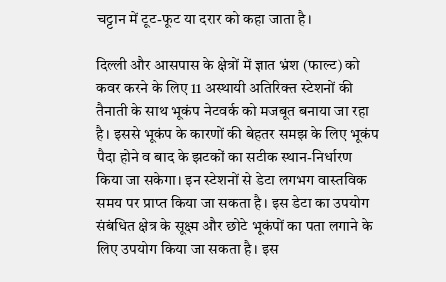चट्टान में टूट-फूट या दरार को कहा जाता है।

दिल्ली और आसपास के क्षेत्रों में ज्ञात भ्रंश (फाल्ट) को कवर करने के लिए 11 अस्थायी अतिरिक्त स्टेशनों की तैनाती के साथ भूकंप नेटवर्क को मजबूत बनाया जा रहा है। इससे भूकंप के कारणों की बेहतर समझ के लिए भूकंप पैदा होने व बाद के झटकों का सटीक स्थान-निर्धारण किया जा सकेगा। इन स्टेशनों से डेटा लगभग वास्तविक समय पर प्राप्त किया जा सकता है। इस डेटा का उपयोग संबंधित क्षेत्र के सूक्ष्म और छोटे भूकंपों का पता लगाने के लिए उपयोग किया जा सकता है। इस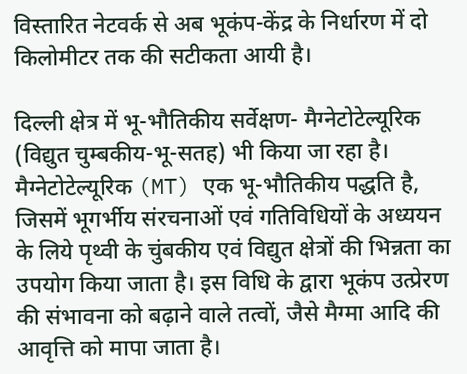विस्तारित नेटवर्क से अब भूकंप-केंद्र के निर्धारण में दो किलोमीटर तक की सटीकता आयी है।

दिल्ली क्षेत्र में भू-भौतिकीय सर्वेक्षण- मैग्नेटोटेल्यूरिक (विद्युत चुम्बकीय-भू-सतह) भी किया जा रहा है। मैग्नेटोटेल्यूरिक (MT) एक भू-भौतिकीय पद्धति है, जिसमें भूगर्भीय संरचनाओं एवं गतिविधियों के अध्ययन के लिये पृथ्वी के चुंबकीय एवं विद्युत क्षेत्रों की भिन्नता का उपयोग किया जाता है। इस विधि के द्वारा भूकंप उत्प्रेरण की संभावना को बढ़ाने वाले तत्वों, जैसे मैग्मा आदि की आवृत्ति को मापा जाता है।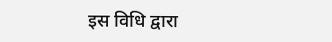इस विधि द्वारा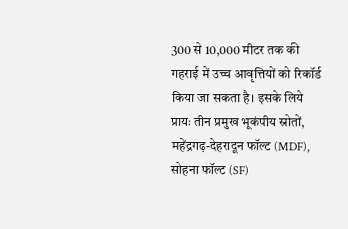300 से 10,000 मीटर तक की गहराई में उच्च आवृत्तियों को रिकॉर्ड किया जा सकता है। इसके लिये प्रायः तीन प्रमुख भूकंपीय स्रोतों, महेंद्रगढ़-देहरादून फॉल्ट (MDF), सोहना फॉल्ट (SF)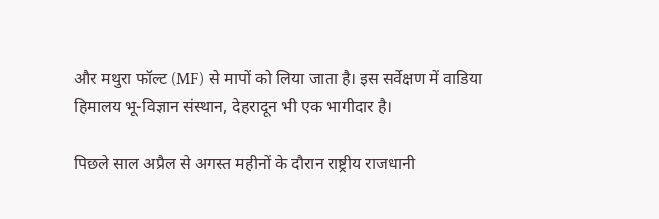और मथुरा फॉल्ट (MF) से मापों को लिया जाता है। इस सर्वेक्षण में वाडिया हिमालय भू-विज्ञान संस्थान, देहरादून भी एक भागीदार है।

पिछले साल अप्रैल से अगस्त महीनों के दौरान राष्ट्रीय राजधानी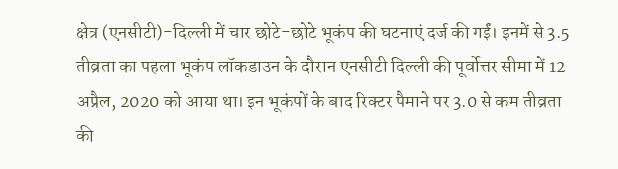क्षेत्र (एनसीटी)-दिल्ली में चार छोटे-छोटे भूकंप की घटनाएं दर्ज की गईं। इनमें से 3.5 तीव्रता का पहला भूकंप लॉकडाउन के दौरान एनसीटी दिल्ली की पूर्वोत्तर सीमा में 12 अप्रैल, 2020 को आया था। इन भूकंपों के बाद रिक्टर पैमाने पर 3.0 से कम तीव्रता की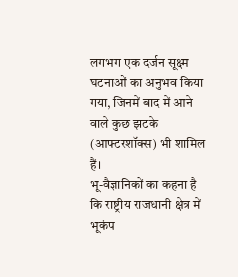लगभग एक दर्जन सूक्ष्म घटनाओं का अनुभव किया गया, जिनमें बाद में आने वाले कुछ झटके (आफ्टरशॉक्स) भी शामिल हैं।
भू-वैज्ञानिकों का कहना है कि राष्ट्रीय राजधानी क्षेत्र में भूकंप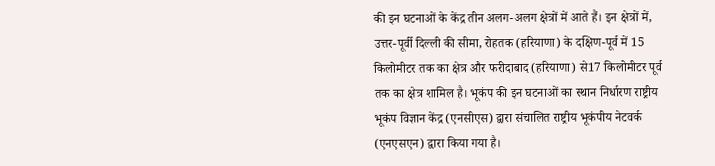की इन घटनाओं के केंद्र तीन अलग-अलग क्षेत्रों में आते हैं। इन क्षेत्रों में, उत्तर-पूर्वी दिल्ली की सीमा, रोहतक (हरियाणा) के दक्षिण-पूर्व में 15 किलोमीटर तक का क्षेत्र और फरीदाबाद (हरियाणा) से17 किलोमीटर पूर्व तक का क्षेत्र शामिल है। भूकंप की इन घटनाओं का स्थान निर्धारण राष्ट्रीय भूकंप विज्ञान केंद्र (एनसीएस) द्वारा संचालित राष्ट्रीय भूकंपीय नेटवर्क (एनएसएन) द्वारा किया गया है।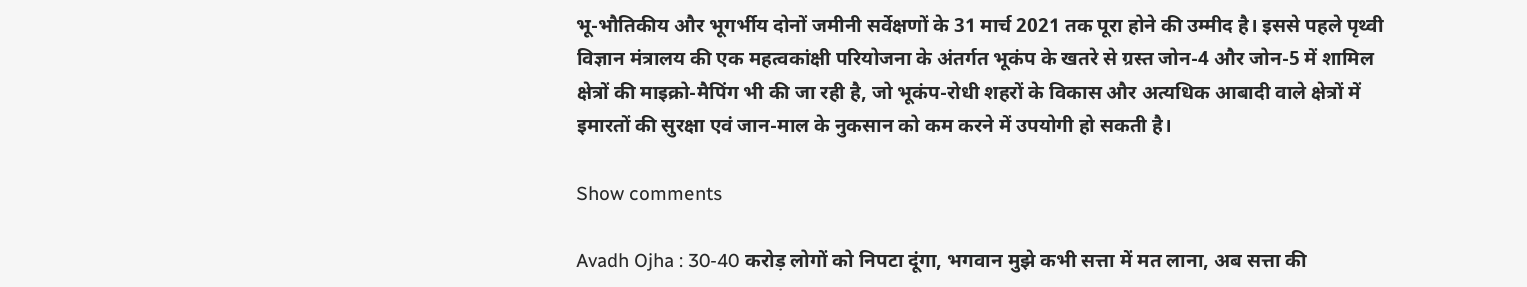भू-भौतिकीय और भूगर्भीय दोनों जमीनी सर्वेक्षणों के 31 मार्च 2021 तक पूरा होने की उम्मीद है। इससे पहले पृथ्वी विज्ञान मंत्रालय की एक महत्वकांक्षी परियोजना के अंतर्गत भूकंप के खतरे से ग्रस्त जोन-4 और जोन-5 में शामिल क्षेत्रों की माइक्रो-मैपिंग भी की जा रही है, जो भूकंप-रोधी शहरों के विकास और अत्यधिक आबादी वाले क्षेत्रों में इमारतों की सुरक्षा एवं जान-माल के नुकसान को कम करने में उपयोगी हो सकती है।

Show comments

Avadh Ojha : 30-40 करोड़ लोगों को निपटा दूंगा, भगवान मुझे कभी सत्ता में मत लाना, अब सत्ता की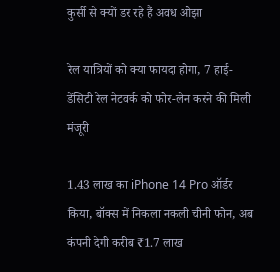कुर्सी से क्यों डर रहे हैं अवध ओझा

रेल यात्रियों को क्या फायदा होगा, 7 हाई-डेंसिटी रेल नेटवर्क को फोर-लेन करने की मिली मंजूरी

1.43 लाख का iPhone 14 Pro ऑर्डर किया, बॉक्स में निकला नकली चीनी फोन, अब कंपनी देगी करीब ₹1.7 लाख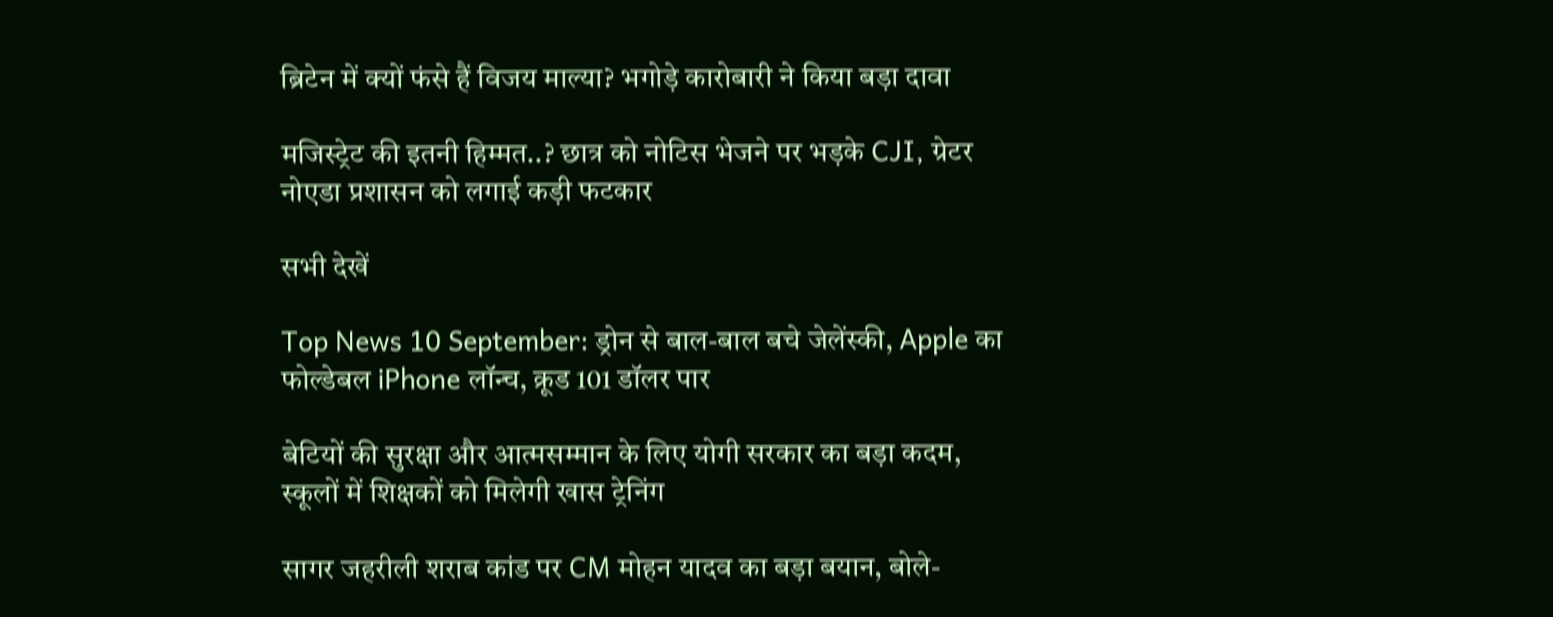ब्रिटेन में क्यों फंसे हैं विजय माल्या? भगोड़े कारोबारी ने किया बड़ा दावा

मजिस्ट्रेट की इतनी हिम्मत..? छात्र को नोटिस भेजने पर भड़के CJI, ग्रेटर नोएडा प्रशासन को लगाई कड़ी फटकार

सभी देखें

Top News 10 September: ड्रोन से बाल-बाल बचे जेलेंस्की, Apple का फोल्डेबल iPhone लॉन्च, क्रूड 101 डॉलर पार

बेटियों की सुरक्षा और आत्मसम्मान के लिए योगी सरकार का बड़ा कदम, स्कूलों में शिक्षकों को मिलेगी खास ट्रेनिंग

सागर जहरीली शराब कांड पर CM मोहन यादव का बड़ा बयान, बोले-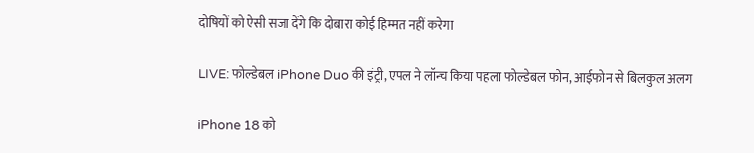दोषियों को ऐसी सजा देंगे कि दोबारा कोई हिम्मत नहीं करेगा

LIVE: फोल्डेबल iPhone Duo की इंट्री, एपल ने लॉन्च किया पहला फोल्डेबल फोन, आईफोन से बिलकुल अलग

iPhone 18 को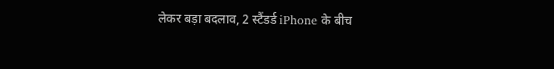लेकर बड़ा बदलाव, 2 स्टैंडर्ड iPhone के बीच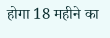होगा 18 महीने का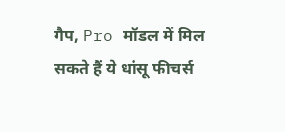गैप, Pro मॉडल में मिल सकते हैं ये धांसू फीचर्स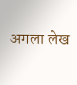अगला लेख